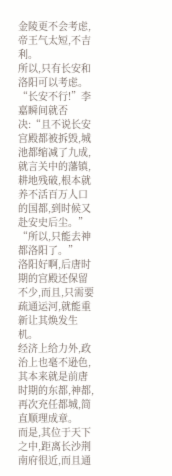金陵更不会考虑,帝王气太短,不吉利。
所以,只有长安和洛阳可以考虑。
“长安不行!”李嘉瞬间就否决:“且不说长安宫殿都被拆毁,城池都缩减了九成,就言关中的藩镇,耕地残破,根本就养不活百万人口的国都,到时候又赴安史后尘。”
“所以,只能去神都洛阳了。”
洛阳好啊,后唐时期的宫殿还保留不少,而且,只需要疏通运河,就能重新让其焕发生机。
经济上给力外,政治上也毫不逊色,其本来就是前唐时期的东都,神都,再次充任都城,简直顺理成章。
而是,其位于天下之中,距离长沙荆南府很近,而且通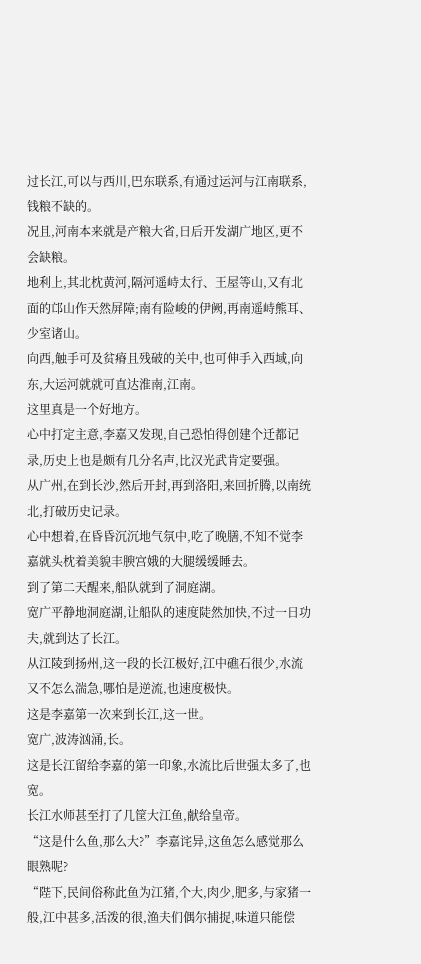过长江,可以与西川,巴东联系,有通过运河与江南联系,钱粮不缺的。
况且,河南本来就是产粮大省,日后开发湖广地区,更不会缺粮。
地利上,其北枕黄河,隔河遥峙太行、王屋等山,又有北面的邙山作天然屏障;南有险峻的伊阙,再南遥峙熊耳、少室诸山。
向西,触手可及贫瘠且残破的关中,也可伸手入西域,向东,大运河就就可直达淮南,江南。
这里真是一个好地方。
心中打定主意,李嘉又发现,自己恐怕得创建个迁都记录,历史上也是颇有几分名声,比汉光武肯定要强。
从广州,在到长沙,然后开封,再到洛阳,来回折腾,以南统北,打破历史记录。
心中想着,在昏昏沉沉地气氛中,吃了晚膳,不知不觉李嘉就头枕着美貌丰腴宫娥的大腿缓缓睡去。
到了第二天醒来,船队就到了洞庭湖。
宽广平静地洞庭湖,让船队的速度陡然加快,不过一日功夫,就到达了长江。
从江陵到扬州,这一段的长江极好,江中礁石很少,水流又不怎么湍急,哪怕是逆流,也速度极快。
这是李嘉第一次来到长江,这一世。
宽广,波涛汹涌,长。
这是长江留给李嘉的第一印象,水流比后世强太多了,也宽。
长江水师甚至打了几筐大江鱼,献给皇帝。
“这是什么鱼,那么大?”李嘉诧异,这鱼怎么感觉那么眼熟呢?
“陛下,民间俗称此鱼为江猪,个大,肉少,肥多,与家猪一般,江中甚多,活泼的很,渔夫们偶尔捕捉,味道只能偿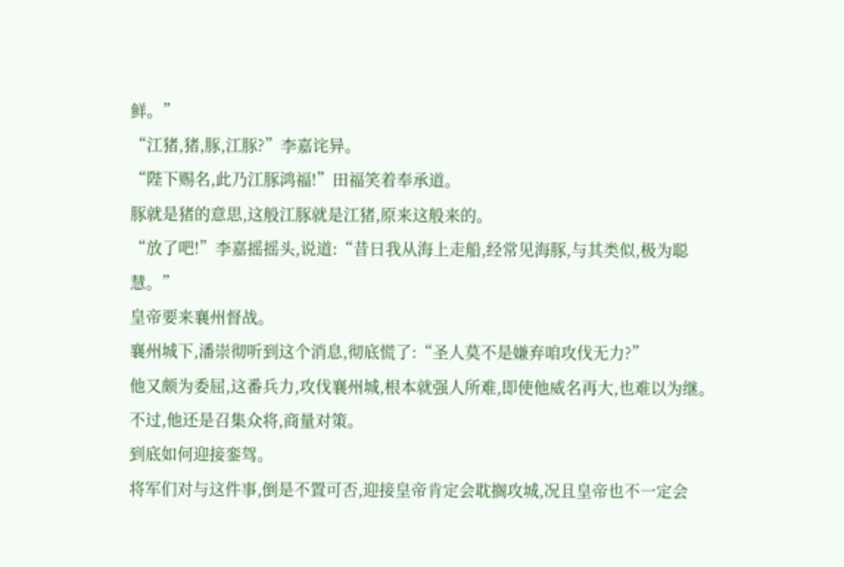鲜。”
“江猪,猪,豚,江豚?”李嘉诧异。
“陛下赐名,此乃江豚鸿福!”田福笑着奉承道。
豚就是猪的意思,这般江豚就是江猪,原来这般来的。
“放了吧!”李嘉摇摇头,说道:“昔日我从海上走船,经常见海豚,与其类似,极为聪慧。”
皇帝要来襄州督战。
襄州城下,潘崇彻听到这个消息,彻底慌了:“圣人莫不是嫌弃咱攻伐无力?”
他又颇为委屈,这番兵力,攻伐襄州城,根本就强人所难,即使他威名再大,也难以为继。
不过,他还是召集众将,商量对策。
到底如何迎接銮驾。
将军们对与这件事,倒是不置可否,迎接皇帝肯定会耽搁攻城,况且皇帝也不一定会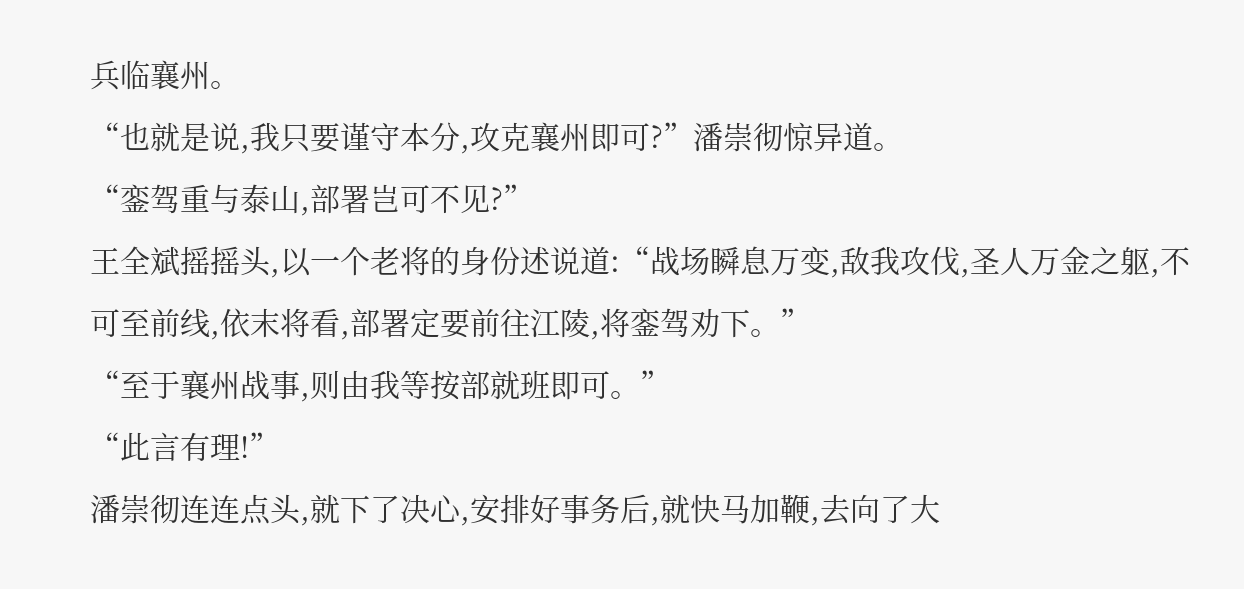兵临襄州。
“也就是说,我只要谨守本分,攻克襄州即可?”潘崇彻惊异道。
“銮驾重与泰山,部署岂可不见?”
王全斌摇摇头,以一个老将的身份述说道:“战场瞬息万变,敌我攻伐,圣人万金之躯,不可至前线,依末将看,部署定要前往江陵,将銮驾劝下。”
“至于襄州战事,则由我等按部就班即可。”
“此言有理!”
潘崇彻连连点头,就下了决心,安排好事务后,就快马加鞭,去向了大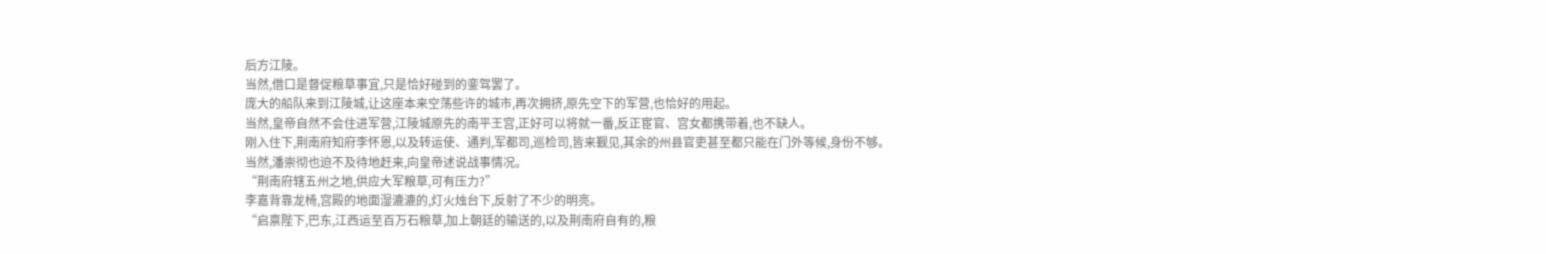后方江陵。
当然,借口是督促粮草事宜,只是恰好碰到的銮驾罢了。
庞大的船队来到江陵城,让这座本来空荡些许的城市,再次拥挤,原先空下的军营,也恰好的用起。
当然,皇帝自然不会住进军营,江陵城原先的南平王宫,正好可以将就一番,反正宦官、宫女都携带着,也不缺人。
刚入住下,荆南府知府李怀恩,以及转运使、通判,军都司,巡检司,皆来觐见,其余的州县官吏甚至都只能在门外等候,身份不够。
当然,潘崇彻也迫不及待地赶来,向皇帝述说战事情况。
“荆南府辖五州之地,供应大军粮草,可有压力?”
李嘉背靠龙椅,宫殿的地面湿漉漉的,灯火烛台下,反射了不少的明亮。
“启禀陛下,巴东,江西运至百万石粮草,加上朝廷的输送的,以及荆南府自有的,粮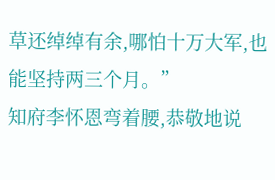草还绰绰有余,哪怕十万大军,也能坚持两三个月。”
知府李怀恩弯着腰,恭敬地说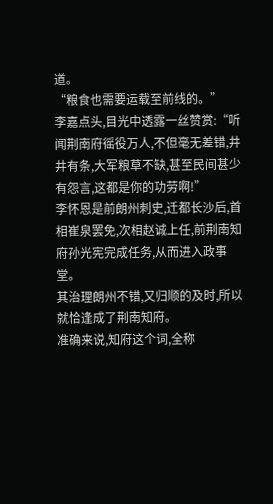道。
“粮食也需要运载至前线的。”
李嘉点头,目光中透露一丝赞赏:“听闻荆南府徭役万人,不但毫无差错,井井有条,大军粮草不缺,甚至民间甚少有怨言,这都是你的功劳啊!”
李怀恩是前朗州刺史,迁都长沙后,首相崔泉罢免,次相赵诚上任,前荆南知府孙光宪完成任务,从而进入政事堂。
其治理朗州不错,又归顺的及时,所以就恰逢成了荆南知府。
准确来说,知府这个词,全称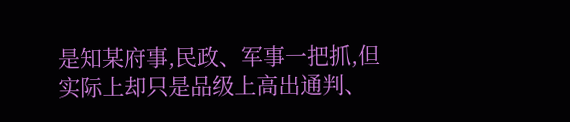是知某府事,民政、军事一把抓,但实际上却只是品级上高出通判、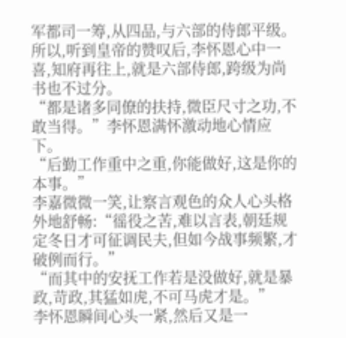军都司一筹,从四品,与六部的侍郎平级。
所以,听到皇帝的赞叹后,李怀恩心中一喜,知府再往上,就是六部侍郎,跨级为尚书也不过分。
“都是诸多同僚的扶持,微臣尺寸之功,不敢当得。”李怀恩满怀激动地心情应下。
“后勤工作重中之重,你能做好,这是你的本事。”
李嘉微微一笑,让察言观色的众人心头格外地舒畅:“徭役之苦,难以言表,朝廷规定冬日才可征调民夫,但如今战事频繁,才破例而行。”
“而其中的安抚工作若是没做好,就是暴政,苛政,其猛如虎,不可马虎才是。”
李怀恩瞬间心头一紧,然后又是一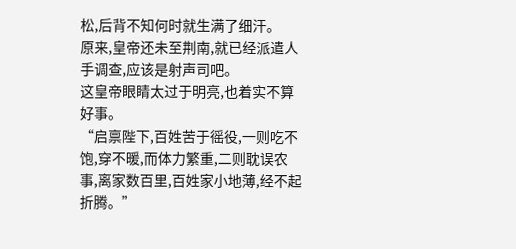松,后背不知何时就生满了细汗。
原来,皇帝还未至荆南,就已经派遣人手调查,应该是射声司吧。
这皇帝眼睛太过于明亮,也着实不算好事。
“启禀陛下,百姓苦于徭役,一则吃不饱,穿不暖,而体力繁重,二则耽误农事,离家数百里,百姓家小地薄,经不起折腾。”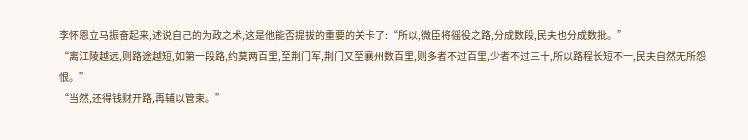李怀恩立马振奋起来,述说自己的为政之术,这是他能否提拔的重要的关卡了:“所以,微臣将徭役之路,分成数段,民夫也分成数批。”
“离江陵越远,则路途越短,如第一段路,约莫两百里,至荆门军,荆门又至襄州数百里,则多者不过百里,少者不过三十,所以路程长短不一,民夫自然无所怨恨。”
“当然,还得钱财开路,再辅以管束。”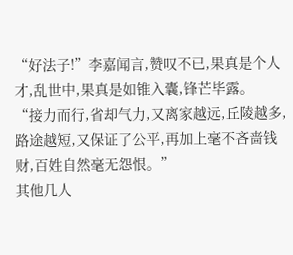“好法子!”李嘉闻言,赞叹不已,果真是个人才,乱世中,果真是如锥入囊,锋芒毕露。
“接力而行,省却气力,又离家越远,丘陵越多,路途越短,又保证了公平,再加上毫不吝啬钱财,百姓自然毫无怨恨。”
其他几人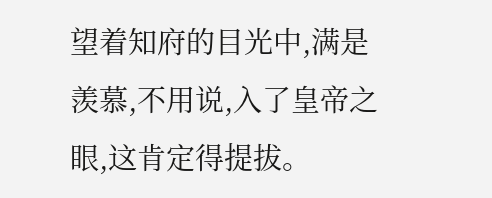望着知府的目光中,满是羡慕,不用说,入了皇帝之眼,这肯定得提拔。